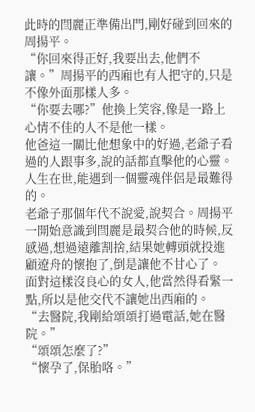此時的閆麗正準備出門,剛好碰到回來的周揚平。
“你回來得正好,我要出去,他們不讓。”周揚平的西廂也有人把守的,只是不像外面那樣人多。
“你要去哪?”他換上笑容,像是一路上心情不佳的人不是他一樣。
他爸這一關比他想象中的好過,老爺子看過的人跟事多,說的話都直擊他的心靈。
人生在世,能遇到一個靈魂伴侶是最難得的。
老爺子那個年代不說愛,說契合。周揚平一開始意識到閆麗是最契合他的時候,反感過,想過遠離割捨,結果她轉頭就投進顧遼舟的懷抱了,倒是讓他不甘心了。
面對這樣沒良心的女人,他當然得看緊一點,所以是他交代不讓她出西廂的。
“去醫院,我剛給頌頌打過電話,她在醫院。”
“頌頌怎麼了?”
“懷孕了,保胎咯。”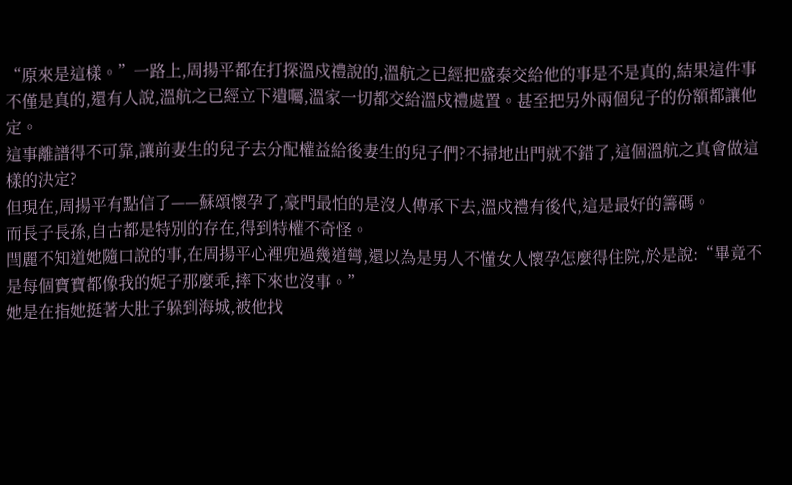“原來是這樣。”一路上,周揚平都在打探溫戍禮說的,溫航之已經把盛泰交給他的事是不是真的,結果這件事不僅是真的,還有人說,溫航之已經立下遺囑,溫家一切都交給溫戍禮處置。甚至把另外兩個兒子的份額都讓他定。
這事離譜得不可靠,讓前妻生的兒子去分配權益給後妻生的兒子們?不掃地出門就不錯了,這個溫航之真會做這樣的決定?
但現在,周揚平有點信了——蘇頌懷孕了,豪門最怕的是沒人傳承下去,溫戍禮有後代,這是最好的籌碼。
而長子長孫,自古都是特別的存在,得到特權不奇怪。
閆麗不知道她隨口說的事,在周揚平心裡兜過幾道彎,還以為是男人不懂女人懷孕怎麼得住院,於是說:“畢竟不是每個寶寶都像我的妮子那麼乖,摔下來也沒事。”
她是在指她挺著大肚子躲到海城,被他找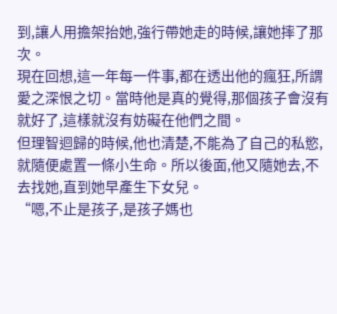到,讓人用擔架抬她,強行帶她走的時候,讓她摔了那次。
現在回想,這一年每一件事,都在透出他的瘋狂,所謂愛之深恨之切。當時他是真的覺得,那個孩子會沒有就好了,這樣就沒有妨礙在他們之間。
但理智迴歸的時候,他也清楚,不能為了自己的私慾,就隨便處置一條小生命。所以後面,他又隨她去,不去找她,直到她早產生下女兒。
“嗯,不止是孩子,是孩子媽也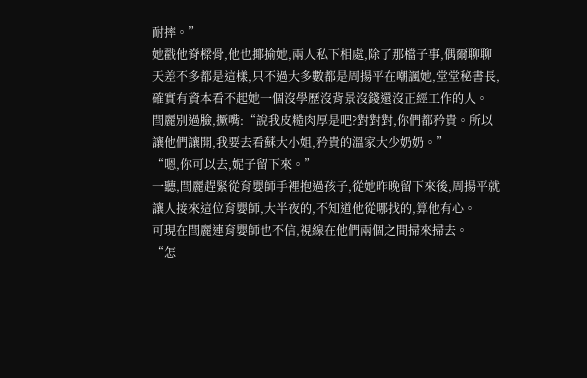耐摔。”
她戳他脊樑骨,他也揶揄她,兩人私下相處,除了那檔子事,偶爾聊聊天差不多都是這樣,只不過大多數都是周揚平在嘲諷她,堂堂秘書長,確實有資本看不起她一個沒學歷沒背景沒錢還沒正經工作的人。
閆麗別過臉,撅嘴:“說我皮糙肉厚是吧?對對對,你們都矜貴。所以讓他們讓開,我要去看蘇大小姐,矜貴的溫家大少奶奶。”
“嗯,你可以去,妮子留下來。”
一聽,閆麗趕緊從育嬰師手裡抱過孩子,從她昨晚留下來後,周揚平就讓人接來這位育嬰師,大半夜的,不知道他從哪找的,算他有心。
可現在閆麗連育嬰師也不信,視線在他們兩個之間掃來掃去。
“怎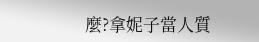麼?拿妮子當人質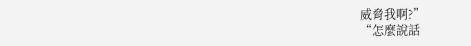威脅我啊?”
“怎麼說話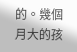的。幾個月大的孩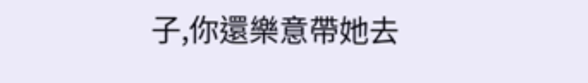子,你還樂意帶她去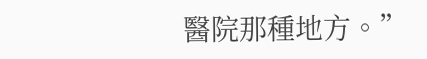醫院那種地方。”